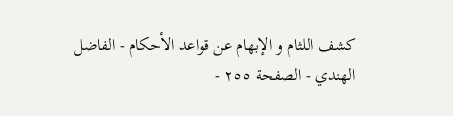كشف اللثام و الإبهام عن قواعد الأحكام - الفاضل الهندي - الصفحة ٢٥٥ -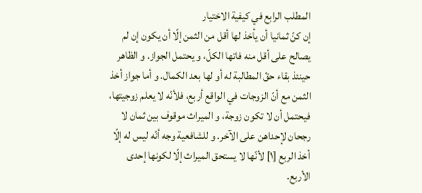المطلب الرابع في كيفية الاختيار
إن كنّ ثمانيا أن يأخذ لها أقل من الثمن إلّا أن يكون إن لم يصالح على أقل منه فاتها الكلّ، و يحتمل الجواز. و الظاهر حينئذ بقاء حقّ المطالبة له أو لها بعد الكمال. و أما جواز أخذ الثمن مع أنّ الزوجات في الواقع أربع، فلأنّه لا يعلم زوجيتها، فيحتمل أن لا تكون زوجة، و الميراث موقوف بين ثمان لا رجحان لإحداهن على الآخر. و للشافعية وجه أنّه ليس له إلّا أخذ الربع [١] لأنّها لا يستحق الميراث إلّا لكونها إحدى الأربع.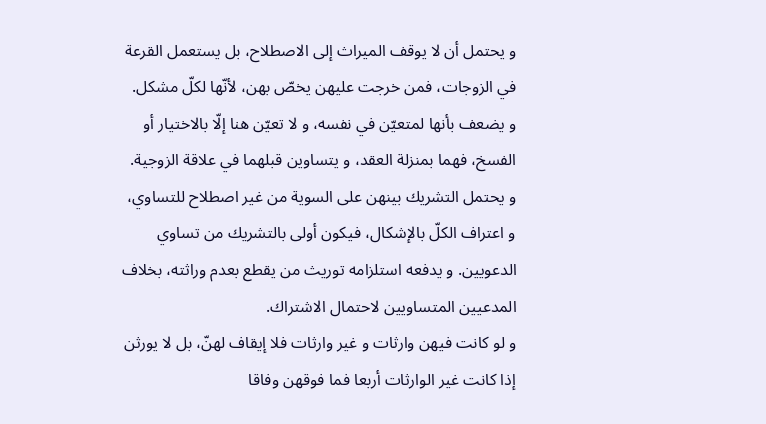و يحتمل أن لا يوقف الميراث إلى الاصطلاح، بل يستعمل القرعة في الزوجات، فمن خرجت عليهن يخصّ بهن، لأنّها لكلّ مشكل.
و يضعف بأنها لمتعيّن في نفسه، و لا تعيّن هنا إلّا بالاختيار أو الفسخ، فهما بمنزلة العقد، و يتساوين قبلهما في علاقة الزوجية.
و يحتمل التشريك بينهن على السوية من غير اصطلاح للتساوي، و اعتراف الكلّ بالإشكال، فيكون أولى بالتشريك من تساوي الدعويين. و يدفعه استلزامه توريث من يقطع بعدم وراثته، بخلاف المدعيين المتساويين لاحتمال الاشتراك.
و لو كانت فيهن وارثات و غير وارثات فلا إيقاف لهنّ، بل لا يورثن إذا كانت غير الوارثات أربعا فما فوقهن وفاقا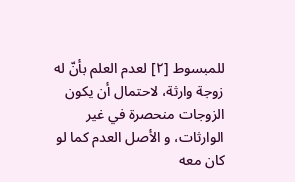للمبسوط [٢] لعدم العلم بأنّ له زوجة وارثة، لاحتمال أن يكون الزوجات منحصرة في غير الوارثات، و الأصل العدم كما لو كان معه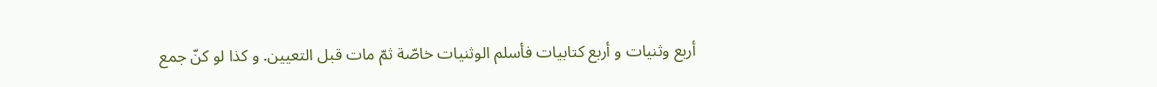أربع وثنيات و أربع كتابيات فأسلم الوثنيات خاصّة ثمّ مات قبل التعيين. و كذا لو كنّ جمع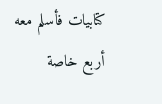كتابيات فأسلم معه أربع خاصة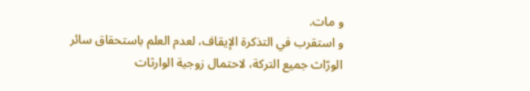و مات.
و استقرب في التذكرة الإيقاف، لعدم العلم باستحقاق سائر الورّاث جميع التركة، لاحتمال زوجية الوارثات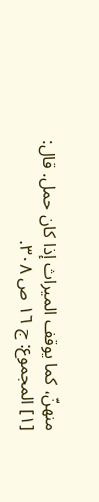منهنّ، كما يوقف الميراث إذا كان حمل. قال:
[١] المجموع: ج ١٦ ص ٣٠٨.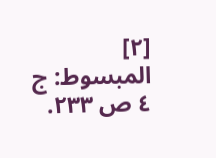[٢] المبسوط: ج ٤ ص ٢٣٣.